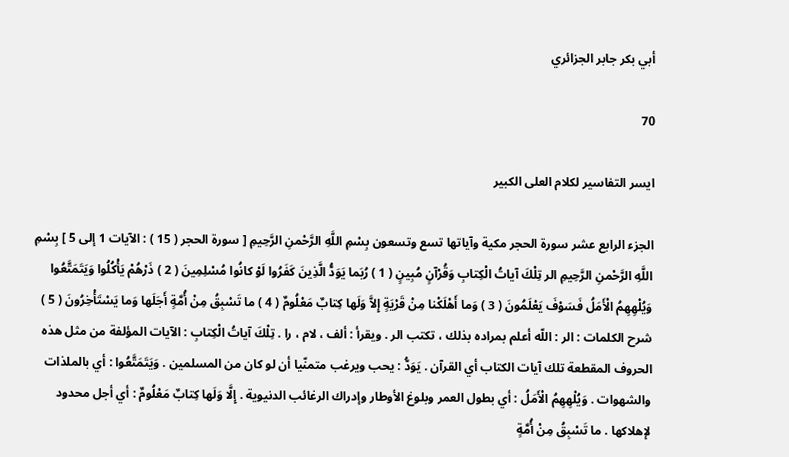أبي بكر جابر الجزائري

70

ايسر التفاسير لكلام العلى الكبير

الجزء الرابع عشر سورة الحجر مكية وآياتها تسع وتسعون بِسْمِ اللَّهِ الرَّحْمنِ الرَّحِيمِ [ سورة الحجر ( 15 ) : الآيات 1 إلى 5 ] بِسْمِ اللَّهِ الرَّحْمنِ الرَّحِيمِ الر تِلْكَ آياتُ الْكِتابِ وَقُرْآنٍ مُبِينٍ ( 1 ) رُبَما يَوَدُّ الَّذِينَ كَفَرُوا لَوْ كانُوا مُسْلِمِينَ ( 2 ) ذَرْهُمْ يَأْكُلُوا وَيَتَمَتَّعُوا وَيُلْهِهِمُ الْأَمَلُ فَسَوْفَ يَعْلَمُونَ ( 3 ) وَما أَهْلَكْنا مِنْ قَرْيَةٍ إِلاَّ وَلَها كِتابٌ مَعْلُومٌ ( 4 ) ما تَسْبِقُ مِنْ أُمَّةٍ أَجَلَها وَما يَسْتَأْخِرُونَ ( 5 ) شرح الكلمات : الر : اللّه أعلم بمراده بذلك ، تكتب الر . ويقرأ : ألف ، لام ، را . تِلْكَ آياتُ الْكِتابِ : الآيات المؤلفة من مثل هذه الحروف المقطعة تلك آيات الكتاب أي القرآن . يَوَدُّ : يحب ويرغب متمنّيا أن لو كان من المسلمين . وَيَتَمَتَّعُوا : أي بالملذات والشهوات . وَيُلْهِهِمُ الْأَمَلُ : أي بطول العمر وبلوغ الأوطار وإدراك الرغائب الدنيوية . إِلَّا وَلَها كِتابٌ مَعْلُومٌ : أي أجل محدود لإهلاكها . ما تَسْبِقُ مِنْ أُمَّةٍ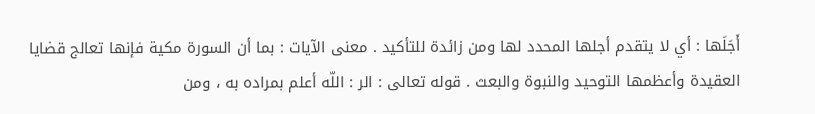أَجَلَها : أي لا يتقدم أجلها المحدد لها ومن زائدة للتأكيد . معنى الآيات : بما أن السورة مكية فإنها تعالج قضايا العقيدة وأعظمها التوحيد والنبوة والبعث . قوله تعالى : الر : اللّه أعلم بمراده به ، ومن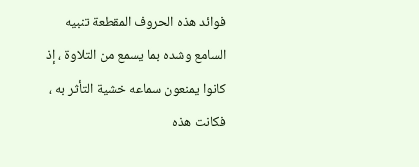فوائد هذه الحروف المقطعة تنبيه السامع وشده بما يسمع من التلاوة ، إذ كانوا يمنعون سماعه خشية التأثر به ، فكانت هذه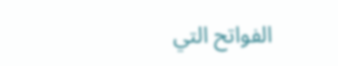الفواتح التي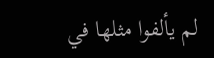لم يألفوا مثلها في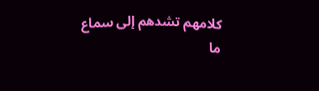كلامهم تشدهم إلى سماع ما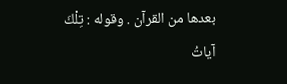بعدها من القرآن . وقوله : تِلْكَ آياتُ